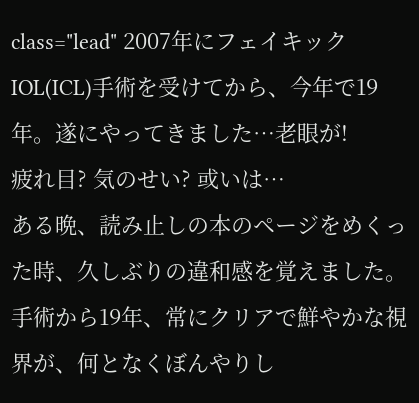class="lead" 2007年にフェイキックIOL(ICL)手術を受けてから、今年で19年。遂にやってきました…老眼が!
疲れ目? 気のせい? 或いは…
ある晩、読み止しの本のページをめくった時、久しぶりの違和感を覚えました。手術から19年、常にクリアで鮮やかな視界が、何となくぼんやりし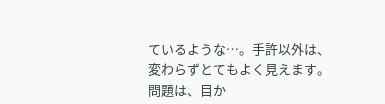ているような…。手許以外は、変わらずとてもよく見えます。問題は、目か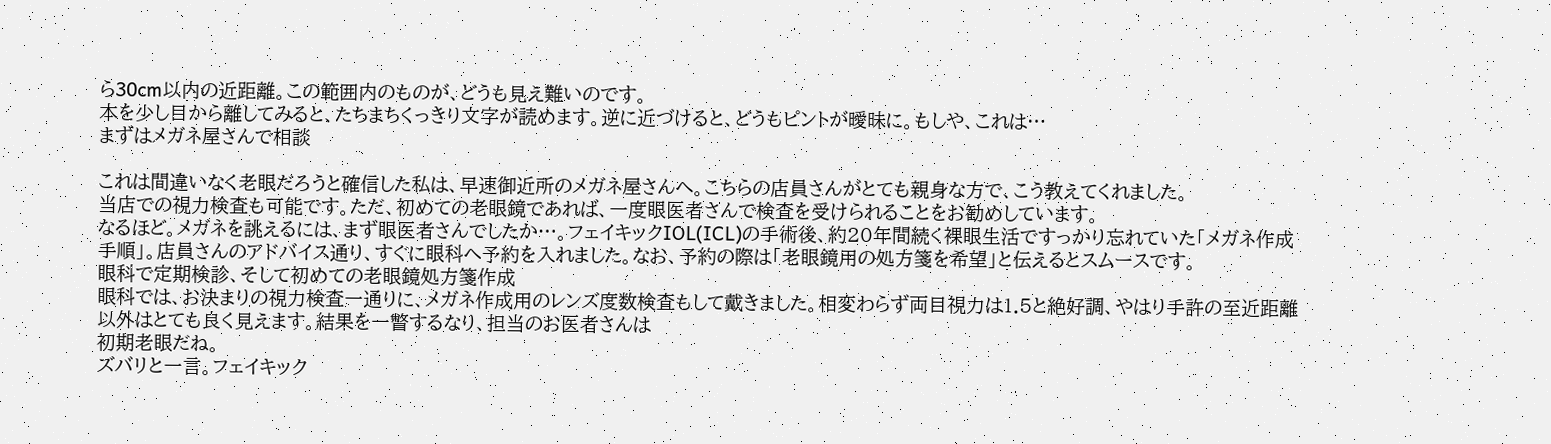ら30cm以内の近距離。この範囲内のものが、どうも見え難いのです。
本を少し目から離してみると、たちまちくっきり文字が読めます。逆に近づけると、どうもピントが曖昧に。もしや、これは…
まずはメガネ屋さんで相談

これは間違いなく老眼だろうと確信した私は、早速御近所のメガネ屋さんへ。こちらの店員さんがとても親身な方で、こう教えてくれました。
当店での視力検査も可能です。ただ、初めての老眼鏡であれば、一度眼医者さんで検査を受けられることをお勧めしています。
なるほど。メガネを誂えるには、まず眼医者さんでしたか…。フェイキックIOL(ICL)の手術後、約20年間続く裸眼生活ですっかり忘れていた「メガネ作成手順」。店員さんのアドバイス通り、すぐに眼科へ予約を入れました。なお、予約の際は「老眼鏡用の処方箋を希望」と伝えるとスムースです。
眼科で定期検診、そして初めての老眼鏡処方箋作成
眼科では、お決まりの視力検査一通りに、メガネ作成用のレンズ度数検査もして戴きました。相変わらず両目視力は1.5と絶好調、やはり手許の至近距離以外はとても良く見えます。結果を一瞥するなり、担当のお医者さんは
初期老眼だね。
ズバリと一言。フェイキック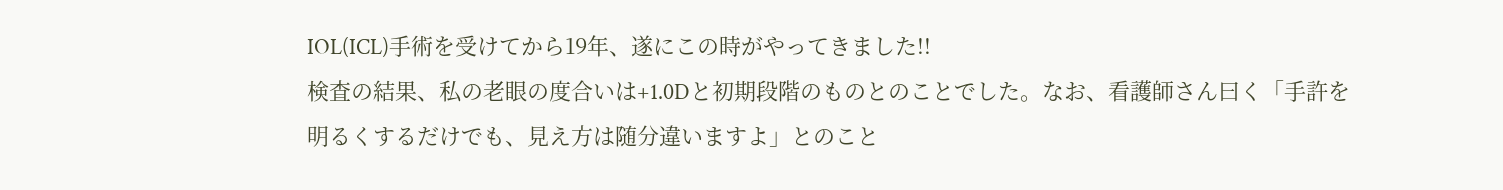IOL(ICL)手術を受けてから19年、遂にこの時がやってきました!!
検査の結果、私の老眼の度合いは+1.0Dと初期段階のものとのことでした。なお、看護師さん曰く「手許を明るくするだけでも、見え方は随分違いますよ」とのこと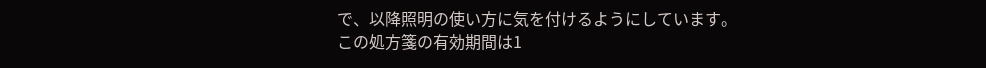で、以降照明の使い方に気を付けるようにしています。
この処方箋の有効期間は1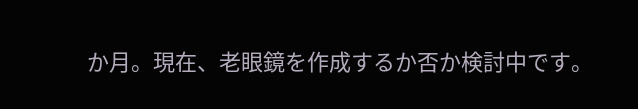か月。現在、老眼鏡を作成するか否か検討中です。